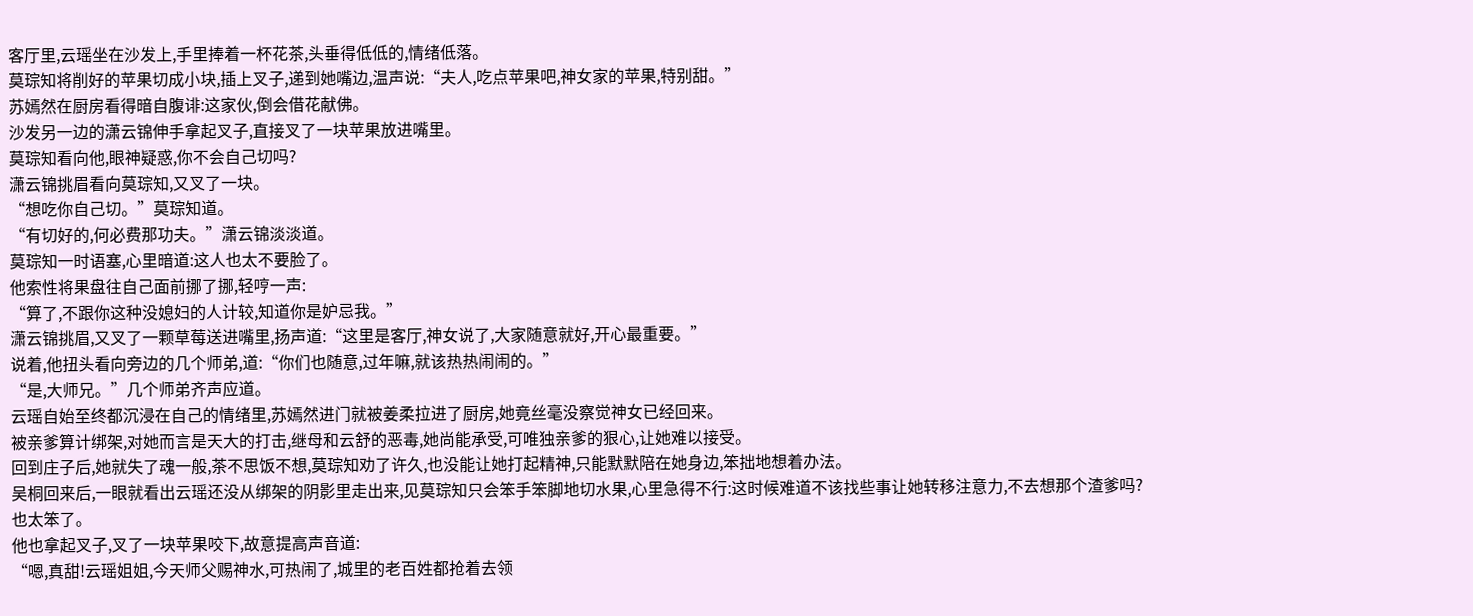客厅里,云瑶坐在沙发上,手里捧着一杯花茶,头垂得低低的,情绪低落。
莫琮知将削好的苹果切成小块,插上叉子,递到她嘴边,温声说:“夫人,吃点苹果吧,神女家的苹果,特别甜。”
苏嫣然在厨房看得暗自腹诽:这家伙,倒会借花献佛。
沙发另一边的潇云锦伸手拿起叉子,直接叉了一块苹果放进嘴里。
莫琮知看向他,眼神疑惑,你不会自己切吗?
潇云锦挑眉看向莫琮知,又叉了一块。
“想吃你自己切。”莫琮知道。
“有切好的,何必费那功夫。”潇云锦淡淡道。
莫琮知一时语塞,心里暗道:这人也太不要脸了。
他索性将果盘往自己面前挪了挪,轻哼一声:
“算了,不跟你这种没媳妇的人计较,知道你是妒忌我。”
潇云锦挑眉,又叉了一颗草莓送进嘴里,扬声道:“这里是客厅,神女说了,大家随意就好,开心最重要。”
说着,他扭头看向旁边的几个师弟,道:“你们也随意,过年嘛,就该热热闹闹的。”
“是,大师兄。”几个师弟齐声应道。
云瑶自始至终都沉浸在自己的情绪里,苏嫣然进门就被姜柔拉进了厨房,她竟丝毫没察觉神女已经回来。
被亲爹算计绑架,对她而言是天大的打击,继母和云舒的恶毒,她尚能承受,可唯独亲爹的狠心,让她难以接受。
回到庄子后,她就失了魂一般,茶不思饭不想,莫琮知劝了许久,也没能让她打起精神,只能默默陪在她身边,笨拙地想着办法。
吴桐回来后,一眼就看出云瑶还没从绑架的阴影里走出来,见莫琮知只会笨手笨脚地切水果,心里急得不行:这时候难道不该找些事让她转移注意力,不去想那个渣爹吗?
也太笨了。
他也拿起叉子,叉了一块苹果咬下,故意提高声音道:
“嗯,真甜!云瑶姐姐,今天师父赐神水,可热闹了,城里的老百姓都抢着去领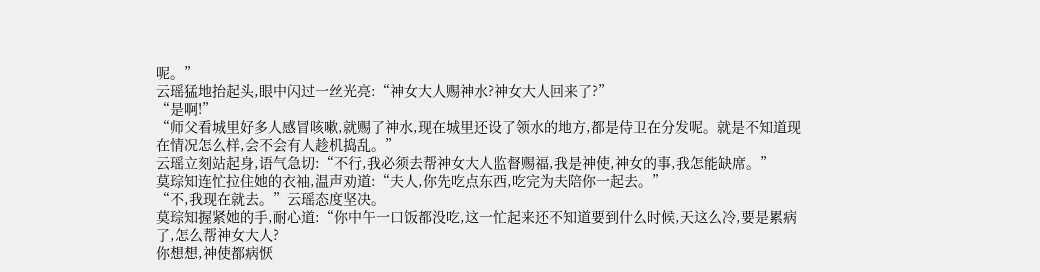呢。”
云瑶猛地抬起头,眼中闪过一丝光亮:“神女大人赐神水?神女大人回来了?”
“是啊!”
“师父看城里好多人感冒咳嗽,就赐了神水,现在城里还设了领水的地方,都是侍卫在分发呢。就是不知道现在情况怎么样,会不会有人趁机捣乱。”
云瑶立刻站起身,语气急切:“不行,我必须去帮神女大人监督赐福,我是神使,神女的事,我怎能缺席。”
莫琮知连忙拉住她的衣袖,温声劝道:“夫人,你先吃点东西,吃完为夫陪你一起去。”
“不,我现在就去。”云瑶态度坚决。
莫琮知握紧她的手,耐心道:“你中午一口饭都没吃,这一忙起来还不知道要到什么时候,天这么冷,要是累病了,怎么帮神女大人?
你想想,神使都病恹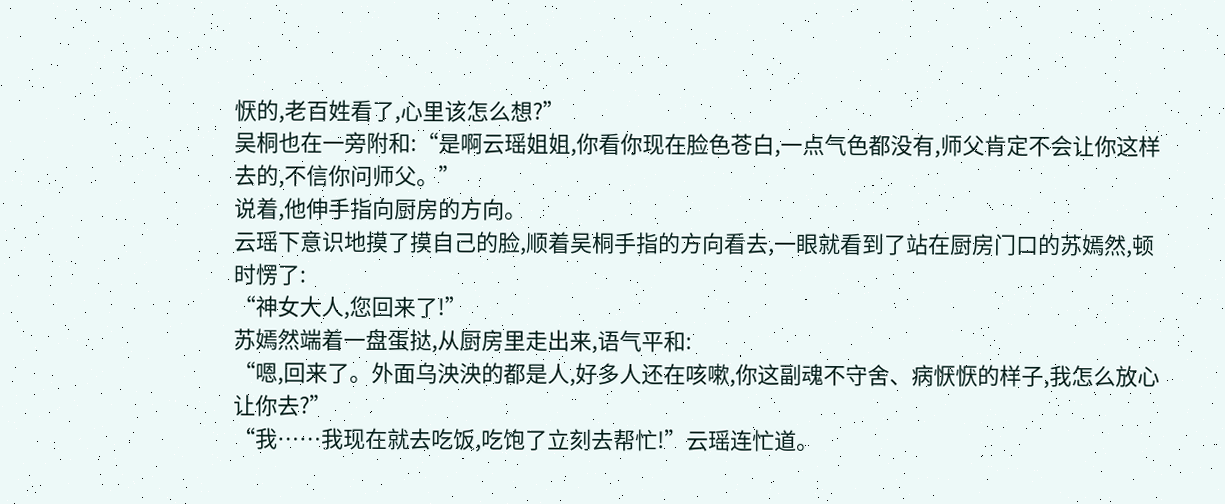恹的,老百姓看了,心里该怎么想?”
吴桐也在一旁附和:“是啊云瑶姐姐,你看你现在脸色苍白,一点气色都没有,师父肯定不会让你这样去的,不信你问师父。”
说着,他伸手指向厨房的方向。
云瑶下意识地摸了摸自己的脸,顺着吴桐手指的方向看去,一眼就看到了站在厨房门口的苏嫣然,顿时愣了:
“神女大人,您回来了!”
苏嫣然端着一盘蛋挞,从厨房里走出来,语气平和:
“嗯,回来了。外面乌泱泱的都是人,好多人还在咳嗽,你这副魂不守舍、病恹恹的样子,我怎么放心让你去?”
“我……我现在就去吃饭,吃饱了立刻去帮忙!”云瑶连忙道。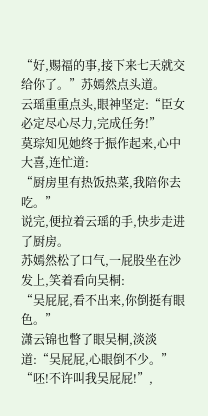“好,赐福的事,接下来七天就交给你了。”苏嫣然点头道。
云瑶重重点头,眼神坚定:“臣女必定尽心尽力,完成任务!”
莫琮知见她终于振作起来,心中大喜,连忙道:
“厨房里有热饭热菜,我陪你去吃。”
说完,便拉着云瑶的手,快步走进了厨房。
苏嫣然松了口气,一屁股坐在沙发上,笑着看向吴桐:
“吴屁屁,看不出来,你倒挺有眼色。”
潇云锦也瞥了眼吴桐,淡淡道:“吴屁屁,心眼倒不少。”
“呸!不许叫我吴屁屁!”,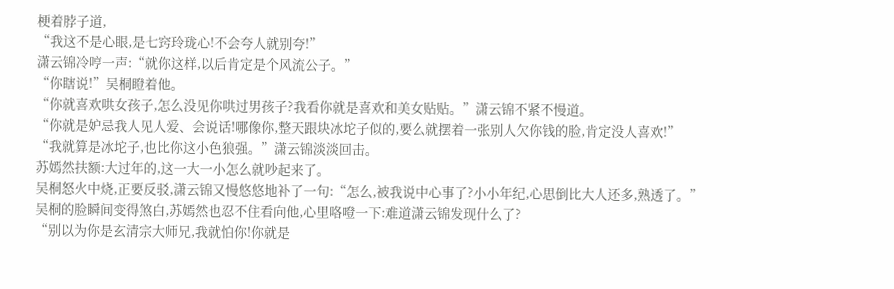梗着脖子道,
“我这不是心眼,是七窍玲珑心!不会夸人就别夸!”
潇云锦冷哼一声:“就你这样,以后肯定是个风流公子。”
“你瞎说!”吴桐瞪着他。
“你就喜欢哄女孩子,怎么没见你哄过男孩子?我看你就是喜欢和美女贴贴。”潇云锦不紧不慢道。
“你就是妒忌我人见人爱、会说话!哪像你,整天跟块冰坨子似的,要么就摆着一张别人欠你钱的脸,肯定没人喜欢!”
“我就算是冰坨子,也比你这小色狼强。”潇云锦淡淡回击。
苏嫣然扶额:大过年的,这一大一小怎么就吵起来了。
吴桐怒火中烧,正要反驳,潇云锦又慢悠悠地补了一句:“怎么,被我说中心事了?小小年纪,心思倒比大人还多,熟透了。”
吴桐的脸瞬间变得煞白,苏嫣然也忍不住看向他,心里咯噔一下:难道潇云锦发现什么了?
“别以为你是玄清宗大师兄,我就怕你!你就是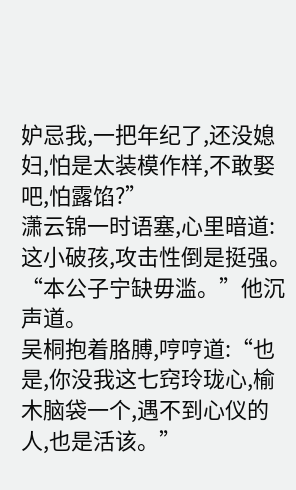妒忌我,一把年纪了,还没媳妇,怕是太装模作样,不敢娶吧,怕露馅?”
潇云锦一时语塞,心里暗道:这小破孩,攻击性倒是挺强。
“本公子宁缺毋滥。”他沉声道。
吴桐抱着胳膊,哼哼道:“也是,你没我这七窍玲珑心,榆木脑袋一个,遇不到心仪的人,也是活该。”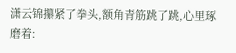潇云锦攥紧了拳头,额角青筋跳了跳,心里琢磨着: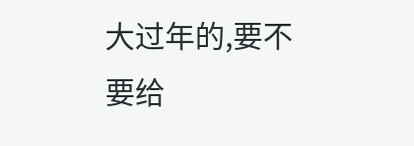大过年的,要不要给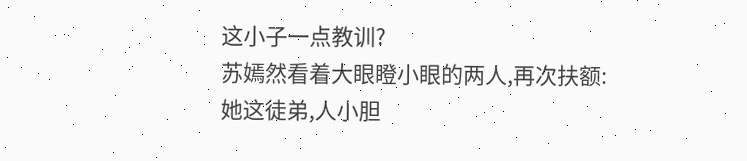这小子一点教训?
苏嫣然看着大眼瞪小眼的两人,再次扶额:
她这徒弟,人小胆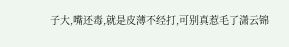子大,嘴还毒,就是皮薄不经打,可别真惹毛了潇云锦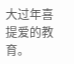大过年喜提爱的教育。